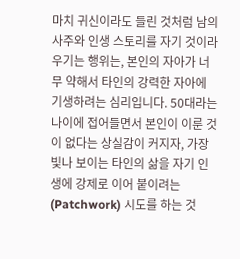마치 귀신이라도 들린 것처럼 남의 사주와 인생 스토리를 자기 것이라 우기는 행위는, 본인의 자아가 너무 약해서 타인의 강력한 자아에 기생하려는 심리입니다. 50대라는 나이에 접어들면서 본인이 이룬 것이 없다는 상실감이 커지자, 가장 빛나 보이는 타인의 삶을 자기 인생에 강제로 이어 붙이려는(Patchwork) 시도를 하는 것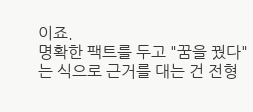이죠.
명확한 팩트를 두고 "꿈을 꿨다"는 식으로 근거를 대는 건 전형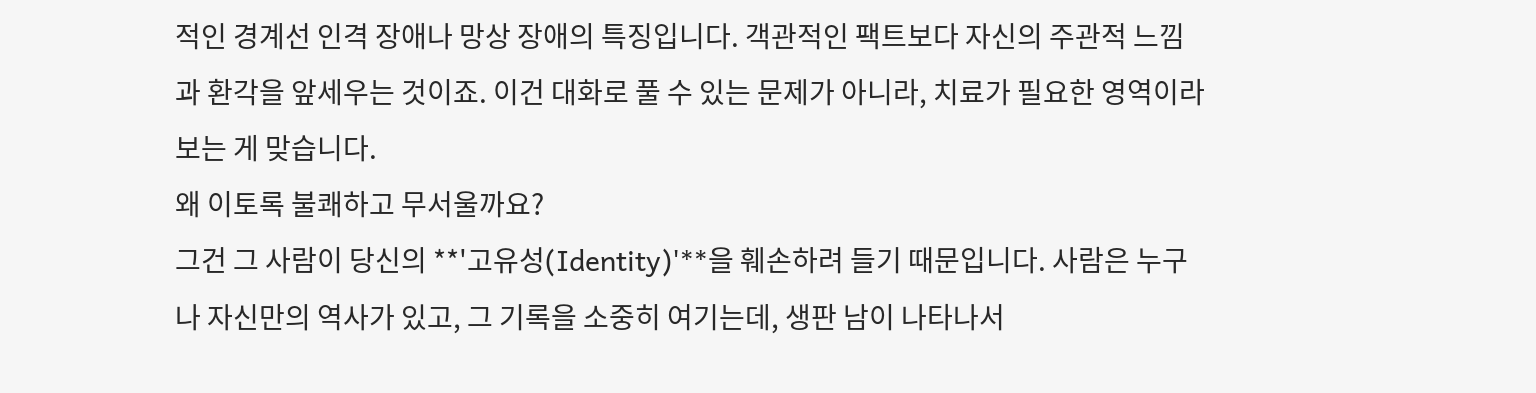적인 경계선 인격 장애나 망상 장애의 특징입니다. 객관적인 팩트보다 자신의 주관적 느낌과 환각을 앞세우는 것이죠. 이건 대화로 풀 수 있는 문제가 아니라, 치료가 필요한 영역이라 보는 게 맞습니다.
왜 이토록 불쾌하고 무서울까요?
그건 그 사람이 당신의 **'고유성(Identity)'**을 훼손하려 들기 때문입니다. 사람은 누구나 자신만의 역사가 있고, 그 기록을 소중히 여기는데, 생판 남이 나타나서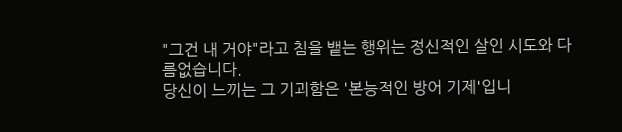"그건 내 거야"라고 침을 뱉는 행위는 정신적인 살인 시도와 다름없습니다.
당신이 느끼는 그 기괴함은 '본능적인 방어 기제'입니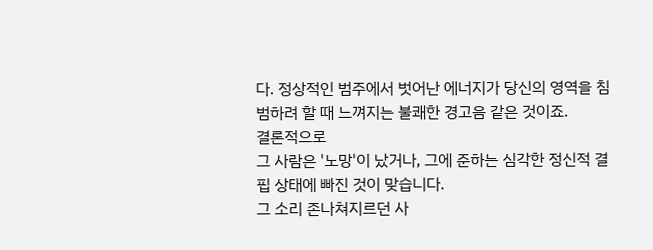다. 정상적인 범주에서 벗어난 에너지가 당신의 영역을 침범하려 할 때 느껴지는 불쾌한 경고음 같은 것이죠.
결론적으로
그 사람은 '노망'이 났거나, 그에 준하는 심각한 정신적 결핍 상태에 빠진 것이 맞습니다.
그 소리 존나쳐지르던 사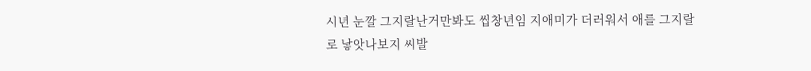시년 눈깔 그지랄난거만봐도 씹창년임 지애미가 더러워서 애를 그지랄로 낳앗나보지 씨발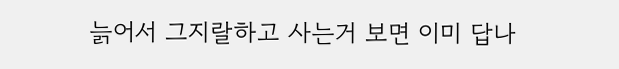늙어서 그지랄하고 사는거 보면 이미 답나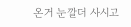온거 눈깔더 사시고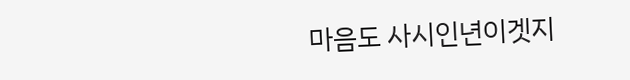마음도 사시인년이겟지